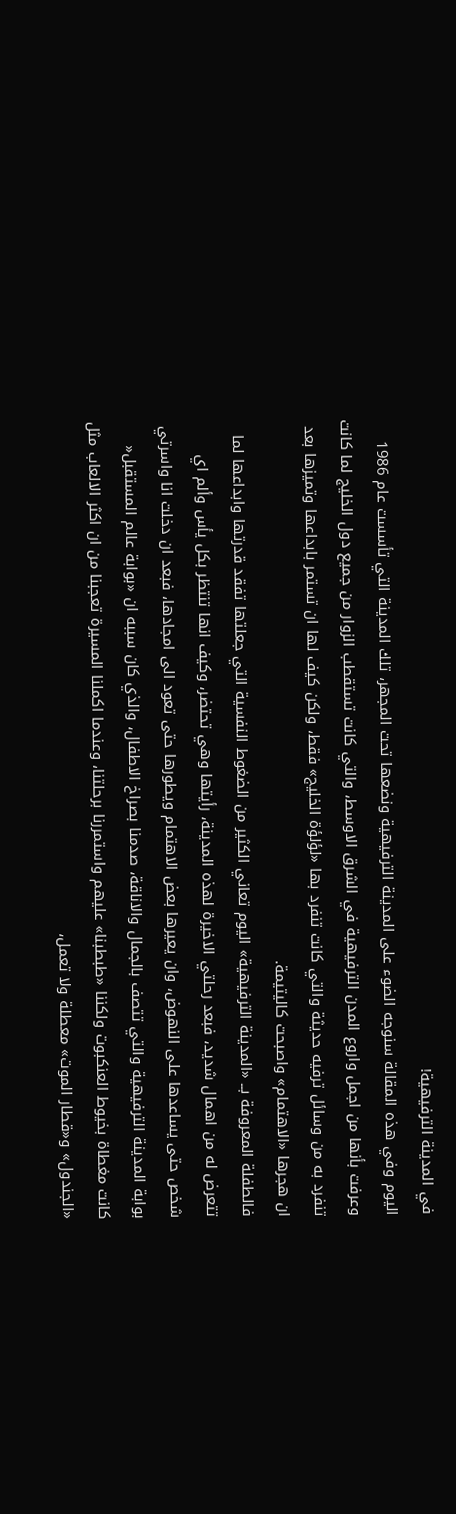في المدينة الترفيهية!
اليوم وفي هذه المقالة سنوجه الضوء على المدينة الترفيهية ونضعها تحت المجهر، تلك المدينة التي تأسست عام 1986 وعرفت بأنها من اجمل واروع المدن الترفيهية في الشرق الاوسط، والتي كانت تستقطب الزوار من جميع دول الخليج لما كانت تنفرد به من وسائل ترفيه حديثة والتي كانت تنفرد بها «لؤلؤة الخليج» فقط، ولكن كيف لها ان تستمر بابداعها وتميزها بعد ان هجرها «الاهتمام» واصبحت كاليتيمة.
فالطفلة المعروفة بــ «المدينة الترفيهية» اليوم تعاني الكثير من الضغوط النفسية التي جعلتها تفقد قدرتها وابداعها لما تتعرض له من اهمال شديد، فبعد رحلتي الاخيرة لهذه المدينة، رأيتها وهي تحتضر، وكيف انها تنتظر بكل يأس وألم اي شخص حتى يساعدها على النهوض، وان يعيرها بعض الاهتمام ويطورها حتى تعود الى امجادها، فبعد ان دخلت انا واسرتي بوابة المدينة الترفيهية والتي تتصف بالجمال والاناقة، صدمنا بصراخ الاطفال، والذي كان سببه ان «بوابة عالم المستقبل« كانت مغطاة بخيوط العنكبوت ولكننا «طبطبنا» عليهم واستمررنا برحلتنا، وعندما اكملنا المسيرة تعجبنا من ان اكثر الالعاب مثل «الجندول» و«قطار الموت» معطلة ولا تعمل،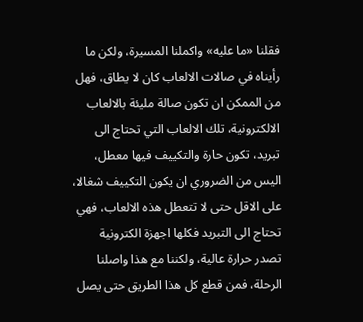فقلنا «ما عليه» واكملنا المسيرة، ولكن ما رأيناه في صالات الالعاب كان لا يطاق، فهل من الممكن ان تكون صالة مليئة بالالعاب الالكترونية، تلك الالعاب التي تحتاج الى تبريد، تكون حارة والتكييف فيها معطل، اليس من الضروري ان يكون التكييف شغالا، على الاقل حتى لا تتعطل هذه الالعاب، فهي تحتاج الى التبريد فكلها اجهزة الكترونية تصدر حرارة عالية، ولكننا مع هذا واصلنا الرحلة، فمن قطع كل هذا الطريق حتى يصل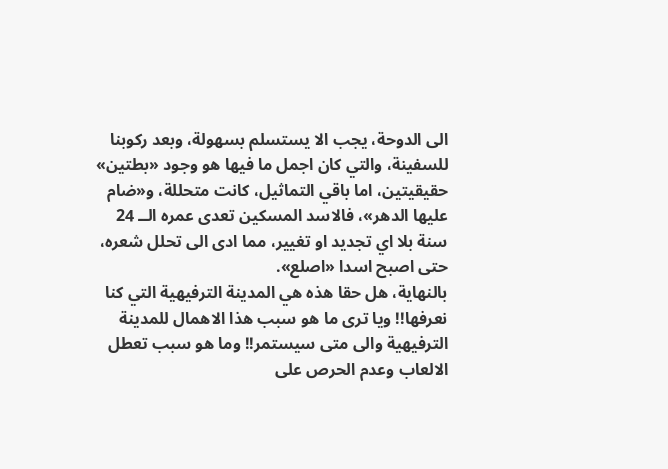الى الدوحة، يجب الا يستسلم بسهولة، وبعد ركوبنا للسفينة، والتي كان اجمل ما فيها هو وجود «بطتين» حقيقيتين، اما باقي التماثيل، كانت متحللة، و«ضام عليها الدهر»، فالاسد المسكين تعدى عمره الــ 24 سنة بلا اي تجديد او تغيير، مما ادى الى تحلل شعره، حتى اصبح اسدا «اصلع».
بالنهاية، هل حقا هذه هي المدينة الترفيهية التي كنا نعرفها!! ويا ترى ما هو سبب هذا الاهمال للمدينة الترفيهية والى متى سيستمر!! وما هو سبب تعطل الالعاب وعدم الحرص على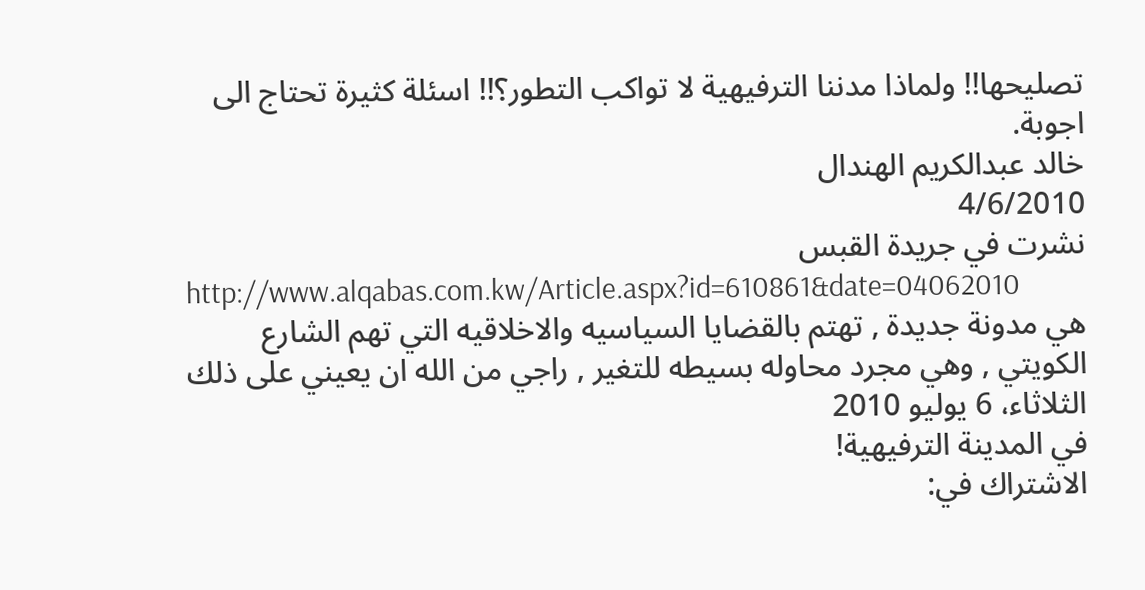تصليحها!! ولماذا مدننا الترفيهية لا تواكب التطور؟!! اسئلة كثيرة تحتاج الى اجوبة.
خالد عبدالكريم الهندال
4/6/2010
نشرت في جريدة القبس
http://www.alqabas.com.kw/Article.aspx?id=610861&date=04062010
هي مدونة جديدة , تهتم بالقضايا السياسيه والاخلاقيه التي تهم الشارع الكويتي , وهي مجرد محاوله بسيطه للتغير , راجي من الله ان يعيني على ذلك
الثلاثاء، 6 يوليو 2010
في المدينة الترفيهية!
الاشتراك في: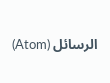الرسائل (Atom)